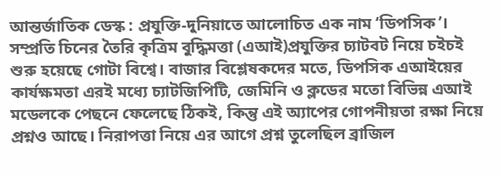আন্তর্জাতিক ডেস্ক : প্রযুক্তি-দুনিয়াতে আলোচিত এক নাম ‘ডিপসিক’। সম্প্রতি চিনের তৈরি কৃত্রিম বুদ্ধিমত্তা (এআই)প্রযুক্তির চ্যাটবট নিয়ে চইচই শুরু হয়েছে গোটা বিশ্বে। বাজার বিশ্লেষকদের মতে, ডিপসিক এআইয়ের কার্যক্ষমতা এরই মধ্যে চ্যাটজিপিটি, জেমিনি ও ক্লডের মতো বিভিন্ন এআই মডেলকে পেছনে ফেলেছে ঠিকই, কিন্তু এই অ্যাপের গোপনীয়তা রক্ষা নিয়ে প্রশ্নও আছে। নিরাপত্তা নিয়ে এর আগে প্রশ্ন তুলেছিল ব্রাজিল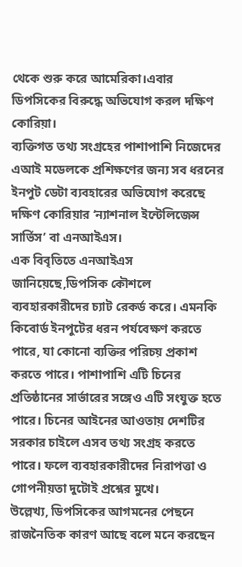থেকে শুরু করে আমেরিকা।এবার ডিপসিকের বিরুদ্ধে অভিযোগ করল দক্ষিণ কোরিয়া।
ব্যক্তিগত তথ্য সংগ্রহের পাশাপাশি নিজেদের এআই মডেলকে প্রশিক্ষণের জন্য সব ধরনের ইনপুট ডেটা ব্যবহারের অভিযোগ করেছে দক্ষিণ কোরিয়ার ‘ন্যাশনাল ইন্টেলিজেন্স সার্ভিস’ বা এনআইএস।
এক বিবৃতিতে এনআইএস জানিয়েছে,ডিপসিক কৌশলে ব্যবহারকারীদের চ্যাট রেকর্ড করে। এমনকি কিবোর্ড ইনপুটের ধরন পর্যবেক্ষণ করতে পারে, যা কোনো ব্যক্তির পরিচয় প্রকাশ করতে পারে। পাশাপাশি এটি চিনের প্রতিষ্ঠানের সার্ভারের সঙ্গেও এটি সংযুক্ত হতে পারে। চিনের আইনের আওতায় দেশটির সরকার চাইলে এসব তথ্য সংগ্রহ করতে পারে। ফলে ব্যবহারকারীদের নিরাপত্তা ও গোপনীয়তা দুটোই প্রশ্নের মুখে।
উল্লেখ্য, ডিপসিকের আগমনের পেছনে রাজনৈতিক কারণ আছে বলে মনে করছেন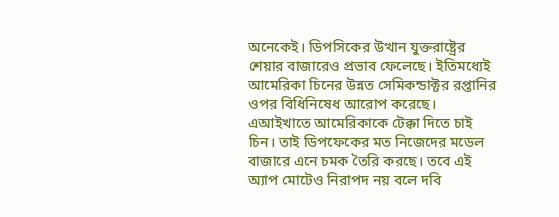অনেকেই। ডিপসিকের উত্থান যুক্তরাষ্ট্রের শেয়ার বাজারেও প্রভাব ফেলেছে। ইতিমধ্যেই আমেরিকা চিনের উন্নত সেমিকন্ডাক্টর রপ্তানির ওপর বিধিনিষেধ আরোপ করেছে। এআইখাতে আমেরিকাকে টেক্কা দিতে চাই চিন। তাই ডিপফেকের মত নিজেদের মডেল বাজারে এনে চমক তৈরি করছে। তবে এই অ্যাপ মোটেও নিরাপদ নয় বলে দবি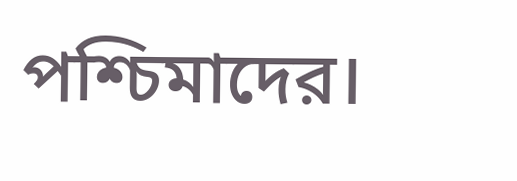পশ্চিমাদের।